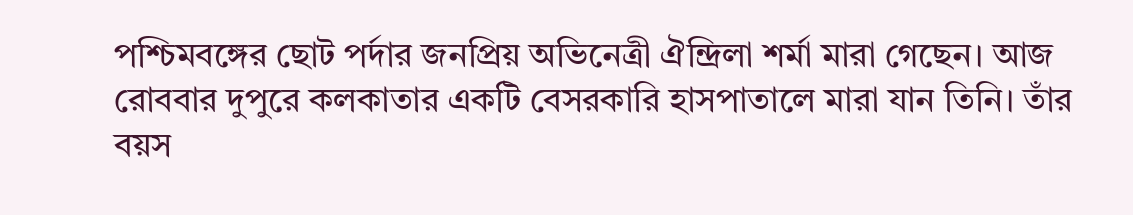পশ্চিমবঙ্গের ছোট পর্দার জনপ্রিয় অভিনেত্রী ঐন্দ্রিলা শর্মা মারা গেছেন। আজ রোববার দুপুরে কলকাতার একটি বেসরকারি হাসপাতালে মারা যান তিনি। তাঁর বয়স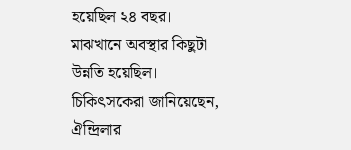হয়েছিল ২৪ বছর।
মাঝখানে অবস্থার কিছুটা উন্নতি হয়েছিল। চিকিৎসকেরা জানিয়েছেন, ঐন্দ্রিলার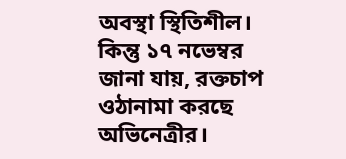অবস্থা স্থিতিশীল। কিন্তু ১৭ নভেম্বর জানা যায়, রক্তচাপ ওঠানামা করছে অভিনেত্রীর।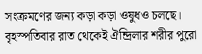সংক্রমণের জন্য কড়া কড়া ওষুধও চলছে। বৃহস্পতিবার রাত থেকেই ঐন্দ্রিলার শরীর পুরো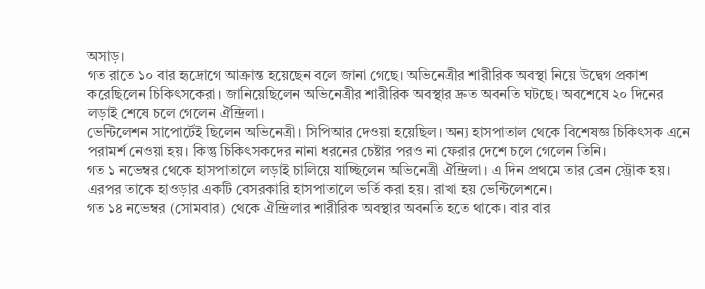অসাড়।
গত রাতে ১০ বার হৃদ্রোগে আক্রান্ত হয়েছেন বলে জানা গেছে। অভিনেত্রীর শারীরিক অবস্থা নিয়ে উদ্বেগ প্রকাশ করেছিলেন চিকিৎসকেরা। জানিয়েছিলেন অভিনেত্রীর শারীরিক অবস্থার দ্রুত অবনতি ঘটছে। অবশেষে ২০ দিনের লড়াই শেষে চলে গেলেন ঐন্দ্রিলা।
ভেন্টিলেশন সাপোর্টেই ছিলেন অভিনেত্রী। সিপিআর দেওয়া হয়েছিল। অন্য হাসপাতাল থেকে বিশেষজ্ঞ চিকিৎসক এনে পরামর্শ নেওয়া হয়। কিন্তু চিকিৎসকদের নানা ধরনের চেষ্টার পরও না ফেরার দেশে চলে গেলেন তিনি।
গত ১ নভেম্বর থেকে হাসপাতালে লড়াই চালিয়ে যাচ্ছিলেন অভিনেত্রী ঐন্দ্রিলা। এ দিন প্রথমে তার ব্রেন স্ট্রোক হয়। এরপর তাকে হাওড়ার একটি বেসরকারি হাসপাতালে ভর্তি করা হয়। রাখা হয় ভেন্টিলেশনে।
গত ১৪ নভেম্বর (সোমবার) থেকে ঐন্দ্রিলার শারীরিক অবস্থার অবনতি হতে থাকে। বার বার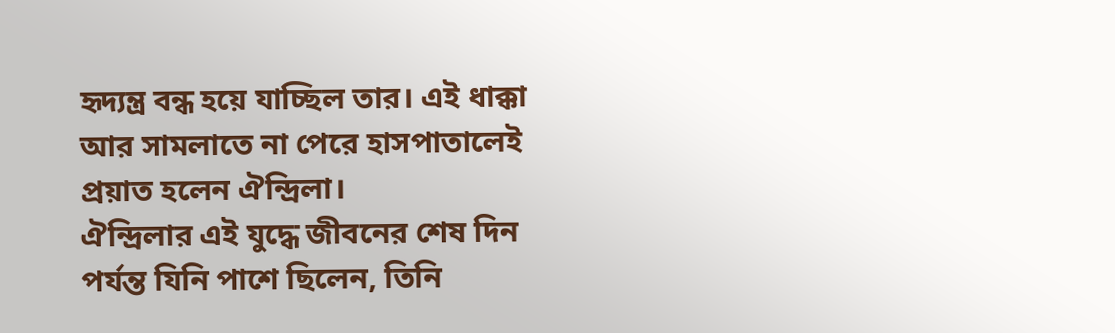হৃদ্যন্ত্র বন্ধ হয়ে যাচ্ছিল তার। এই ধাক্কা আর সামলাতে না পেরে হাসপাতালেই প্রয়াত হলেন ঐন্দ্রিলা।
ঐন্দ্রিলার এই যুদ্ধে জীবনের শেষ দিন পর্যন্ত যিনি পাশে ছিলেন, তিনি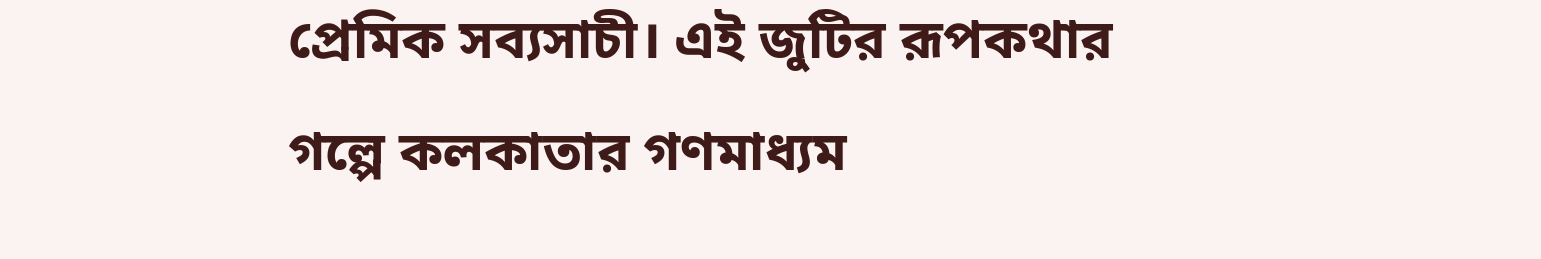প্রেমিক সব্যসাচী। এই জুটির রূপকথার গল্পে কলকাতার গণমাধ্যম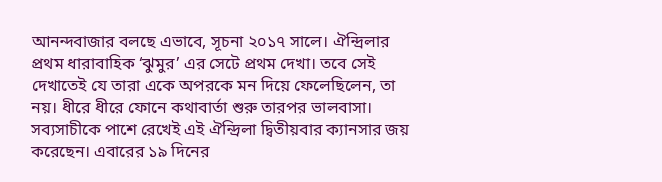আনন্দবাজার বলছে এভাবে, সূচনা ২০১৭ সালে। ঐন্দ্রিলার প্রথম ধারাবাহিক ‘ঝুমুর’ এর সেটে প্রথম দেখা। তবে সেই দেখাতেই যে তারা একে অপরকে মন দিয়ে ফেলেছিলেন, তা নয়। ধীরে ধীরে ফোনে কথাবার্তা শুরু তারপর ভালবাসা।
সব্যসাচীকে পাশে রেখেই এই ঐন্দ্রিলা দ্বিতীয়বার ক্যানসার জয় করেছেন। এবারের ১৯ দিনের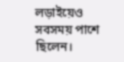লড়াইয়েও সবসময় পাশে ছিলেন।